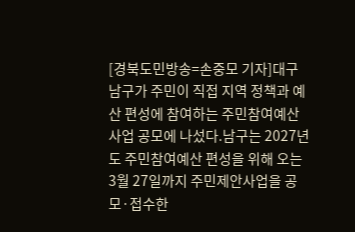[경북도민방송=손중모 기자]대구 남구가 주민이 직접 지역 정책과 예산 편성에 참여하는 주민참여예산사업 공모에 나섰다.남구는 2027년도 주민참여예산 편성을 위해 오는 3월 27일까지 주민제안사업을 공모·접수한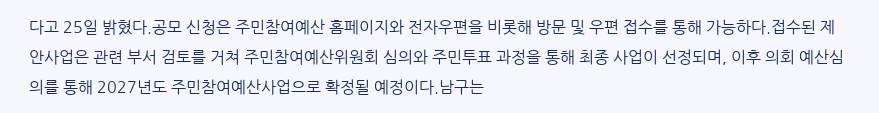다고 25일 밝혔다.공모 신청은 주민참여예산 홈페이지와 전자우편을 비롯해 방문 및 우편 접수를 통해 가능하다.접수된 제안사업은 관련 부서 검토를 거쳐 주민참여예산위원회 심의와 주민투표 과정을 통해 최종 사업이 선정되며, 이후 의회 예산심의를 통해 2027년도 주민참여예산사업으로 확정될 예정이다.남구는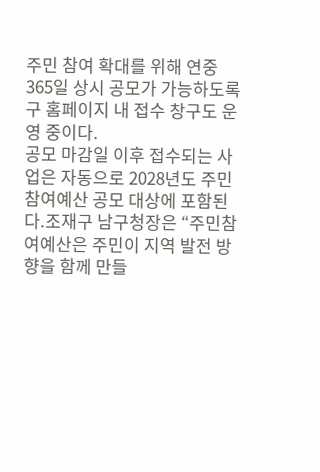주민 참여 확대를 위해 연중 365일 상시 공모가 가능하도록 구 홈페이지 내 접수 창구도 운영 중이다.
공모 마감일 이후 접수되는 사업은 자동으로 2028년도 주민참여예산 공모 대상에 포함된다.조재구 남구청장은 “주민참여예산은 주민이 지역 발전 방향을 함께 만들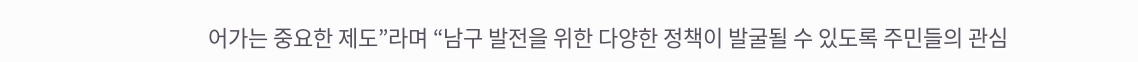어가는 중요한 제도”라며 “남구 발전을 위한 다양한 정책이 발굴될 수 있도록 주민들의 관심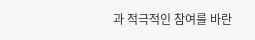과 적극적인 참여를 바란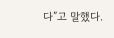다”고 말했다.